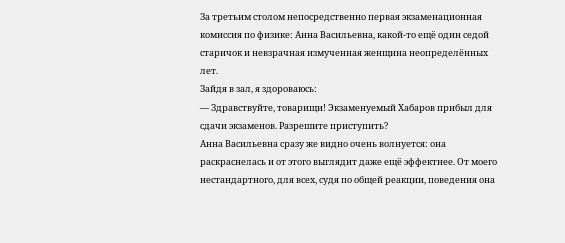За третьим столом непосредственно первая экзаменационная комиссия по физике: Анна Васильевна, какой-то ещё один седой старичок и невзрачная измученная женщина неопределённых лет.
Зайдя в зал, я здороваюсь:
— Здравствуйте, товарищи! Экзаменуемый Хабаров прибыл для сдачи экзаменов. Разрешите приступить?
Анна Васильевна сразу же видно очень волнуется: она раскраснелась и от этого выглядит даже ещё эффектнее. От моего нестандартного, для всех, судя по общей реакции, поведения она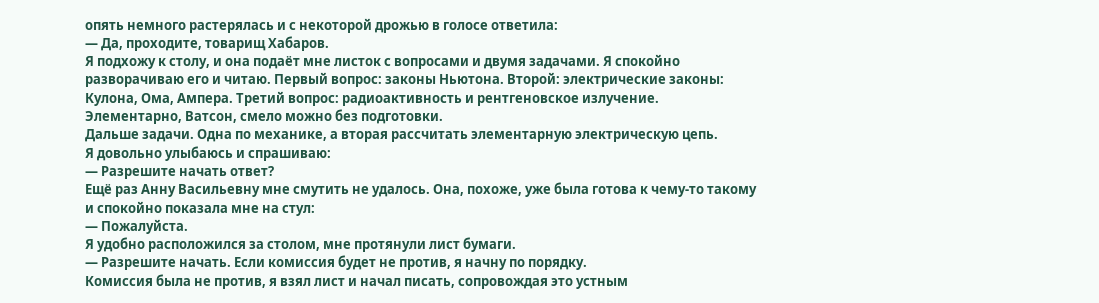опять немного растерялась и с некоторой дрожью в голосе ответила:
— Да, проходите, товарищ Хабаров.
Я подхожу к столу, и она подаёт мне листок с вопросами и двумя задачами. Я спокойно разворачиваю его и читаю. Первый вопрос: законы Ньютона. Второй: электрические законы: Кулона, Ома, Ампера. Третий вопрос: радиоактивность и рентгеновское излучение. Элементарно, Ватсон, смело можно без подготовки.
Дальше задачи. Одна по механике, а вторая рассчитать элементарную электрическую цепь.
Я довольно улыбаюсь и спрашиваю:
— Разрешите начать ответ?
Ещё раз Анну Васильевну мне смутить не удалось. Она, похоже, уже была готова к чему-то такому и спокойно показала мне на стул:
— Пожалуйста.
Я удобно расположился за столом, мне протянули лист бумаги.
— Разрешите начать. Если комиссия будет не против, я начну по порядку.
Комиссия была не против, я взял лист и начал писать, сопровождая это устным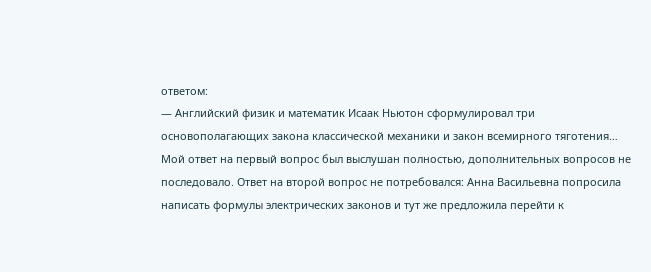ответом:
— Английский физик и математик Исаак Ньютон сформулировал три основополагающих закона классической механики и закон всемирного тяготения…
Мой ответ на первый вопрос был выслушан полностью, дополнительных вопросов не последовало. Ответ на второй вопрос не потребовался: Анна Васильевна попросила написать формулы электрических законов и тут же предложила перейти к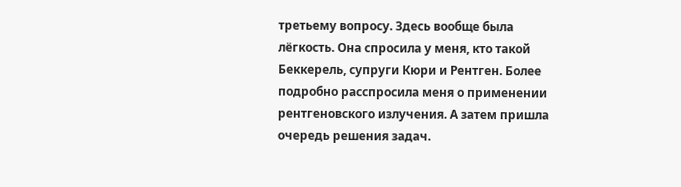третьему вопросу. Здесь вообще была лёгкость. Она спросила у меня, кто такой Беккерель, супруги Кюри и Рентген. Более подробно расспросила меня о применении рентгеновского излучения. А затем пришла очередь решения задач.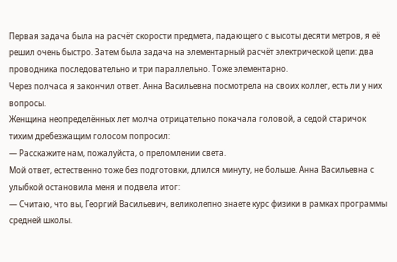Первая задача была на расчёт скорости предмета, падающего с высоты десяти метров, я её решил очень быстро. Затем была задача на элементарный расчёт электрической цепи: два проводника последовательно и три параллельно. Тоже элементарно.
Через полчаса я закончил ответ. Анна Васильевна посмотрела на своих коллег, есть ли у них вопросы.
Женщина неопределённых лет молча отрицательно покачала головой, а седой старичок тихим дребезжащим голосом попросил:
— Расскажите нам, пожалуйста, о преломлении света.
Мой ответ, естественно тоже без подготовки, длился минуту, не больше. Анна Васильевна с улыбкой остановила меня и подвела итог:
— Считаю, что вы, Георгий Васильевич, великолепно знаете курс физики в рамках программы средней школы.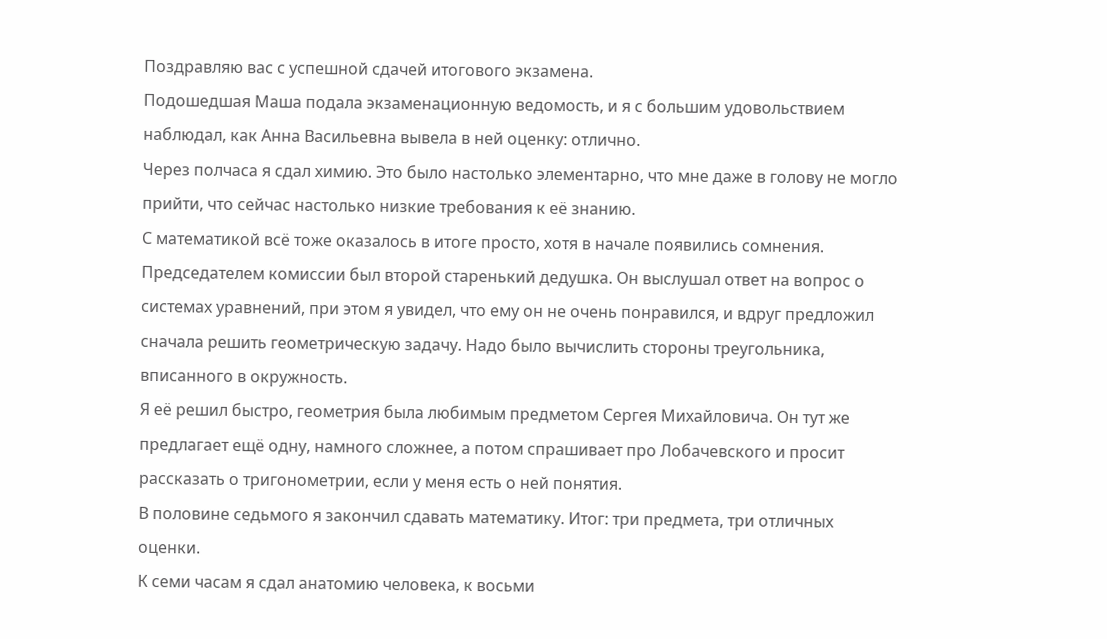Поздравляю вас с успешной сдачей итогового экзамена.
Подошедшая Маша подала экзаменационную ведомость, и я с большим удовольствием наблюдал, как Анна Васильевна вывела в ней оценку: отлично.
Через полчаса я сдал химию. Это было настолько элементарно, что мне даже в голову не могло прийти, что сейчас настолько низкие требования к её знанию.
С математикой всё тоже оказалось в итоге просто, хотя в начале появились сомнения. Председателем комиссии был второй старенький дедушка. Он выслушал ответ на вопрос о системах уравнений, при этом я увидел, что ему он не очень понравился, и вдруг предложил сначала решить геометрическую задачу. Надо было вычислить стороны треугольника, вписанного в окружность.
Я её решил быстро, геометрия была любимым предметом Сергея Михайловича. Он тут же предлагает ещё одну, намного сложнее, а потом спрашивает про Лобачевского и просит рассказать о тригонометрии, если у меня есть о ней понятия.
В половине седьмого я закончил сдавать математику. Итог: три предмета, три отличных оценки.
К семи часам я сдал анатомию человека, к восьми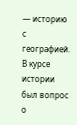— историю с географией. В курсе истории был вопрос о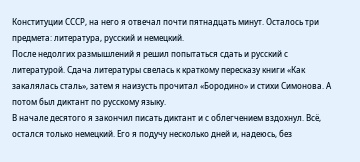Конституции СССР, на него я отвечал почти пятнадцать минут. Осталось три предмета: литература, русский и немецкий.
После недолгих размышлений я решил попытаться сдать и русский с литературой. Сдача литературы свелась к краткому пересказу книги «Как закалялась сталь», затем я наизусть прочитал «Бородино» и стихи Симонова. А потом был диктант по русскому языку.
В начале десятого я закончил писать диктант и с облегчением вздохнул. Всё, остался только немецкий. Его я подучу несколько дней и, надеюсь, без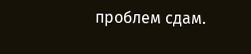проблем сдам.